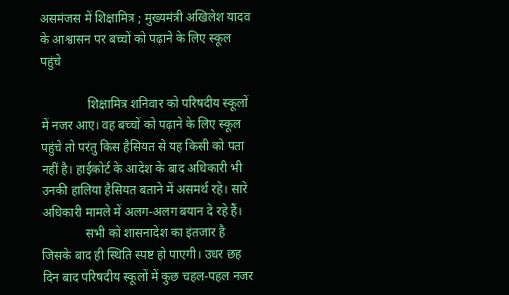असमंजस में शिक्षामित्र ; मुख्यमंत्री अखिलेश यादव के आश्वासन पर बच्चों को पढ़ाने के लिए स्कूल पहुंचे

               शिक्षामित्र शनिवार को परिषदीय स्कूलों में नजर आए। वह बच्चों को पढ़ाने के लिए स्कूल पहुंचे तो परंतु किस हैसियत से यह किसी को पता नहीं है। हाईकोर्ट के आदेश के बाद अधिकारी भी उनकी हालिया हैसियत बताने में असमर्थ रहे। सारे अधिकारी मामले में अलग-अलग बयान दे रहे हैं।
              सभी को शासनादेश का इंतजार है जिसके बाद ही स्थिति स्पष्ट हो पाएगी। उधर छह दिन बाद परिषदीय स्कूलों में कुछ चहल-पहल नजर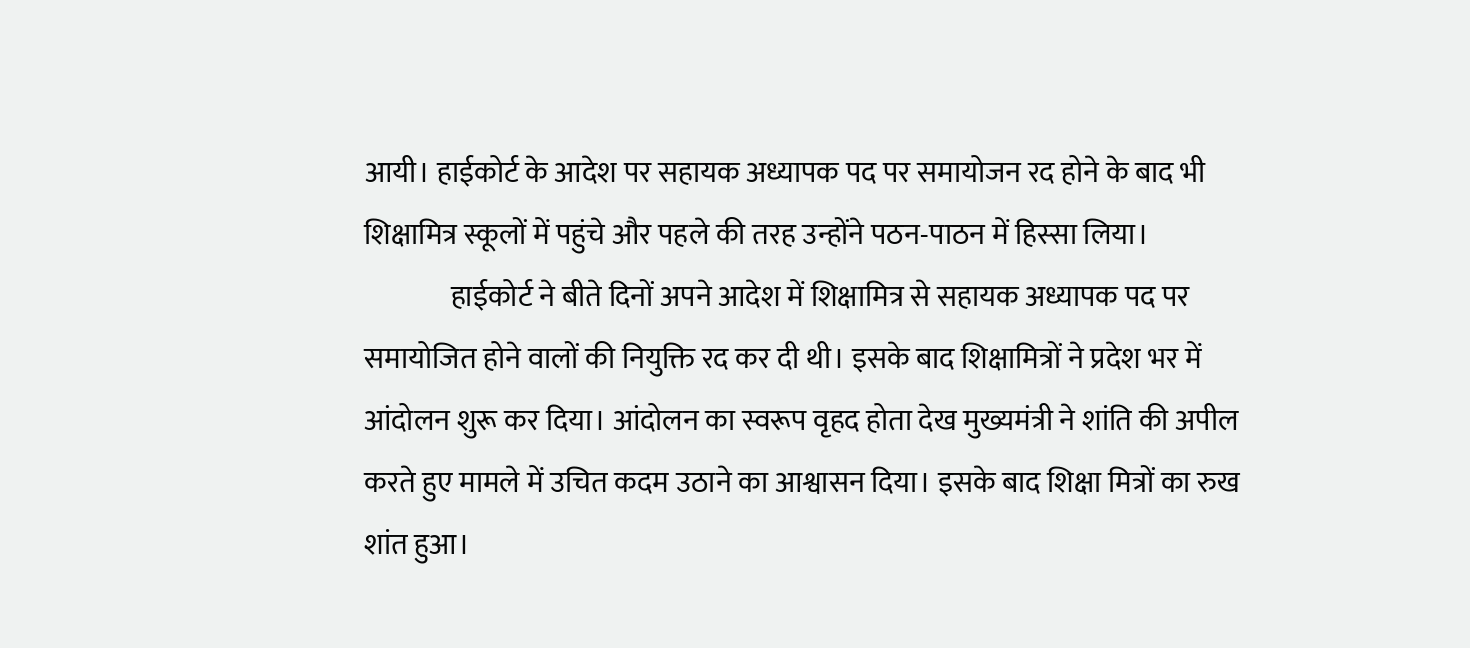आयी। हाईकोर्ट के आदेश पर सहायक अध्यापक पद पर समायोजन रद होने के बाद भी शिक्षामित्र स्कूलों में पहुंचे और पहले की तरह उन्होंने पठन-पाठन में हिस्सा लिया।
               हाईकोर्ट ने बीते दिनों अपने आदेश में शिक्षामित्र से सहायक अध्यापक पद पर समायोजित होने वालों की नियुक्ति रद कर दी थी। इसके बाद शिक्षामित्रों ने प्रदेश भर में आंदोलन शुरू कर दिया। आंदोलन का स्वरूप वृहद होता देख मुख्यमंत्री ने शांति की अपील करते हुए मामले में उचित कदम उठाने का आश्वासन दिया। इसके बाद शिक्षा मित्रों का रुख शांत हुआ।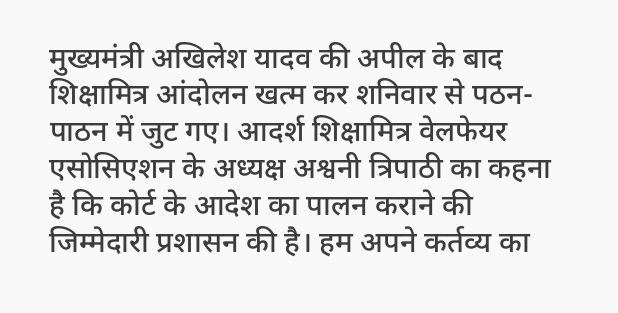मुख्यमंत्री अखिलेश यादव की अपील के बाद शिक्षामित्र आंदोलन खत्म कर शनिवार से पठन-पाठन में जुट गए। आदर्श शिक्षामित्र वेलफेयर एसोसिएशन के अध्यक्ष अश्वनी त्रिपाठी का कहना है कि कोर्ट के आदेश का पालन कराने की जिम्मेदारी प्रशासन की है। हम अपने कर्तव्य का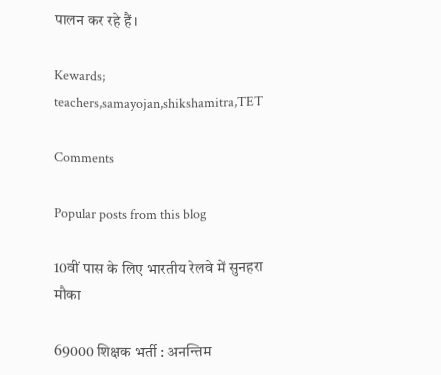पालन कर रहे हैं।

Kewards; teachers,samayojan,shikshamitra,TET

Comments

Popular posts from this blog

10वीं पास के लिए भारतीय रेलवे में सुनहरा मौका

69000 शिक्षक भर्ती : अनन्तिम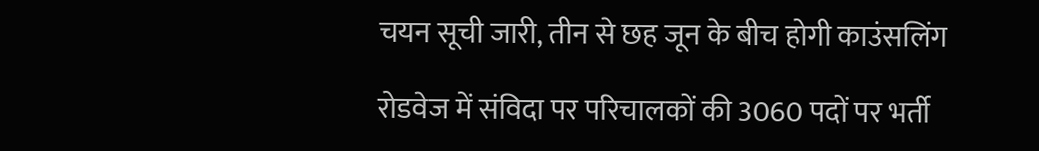चयन सूची जारी, तीन से छह जून के बीच होगी काउंसलिंग

रोडवेज में संविदा पर परिचालकों की 3060 पदों पर भर्ती